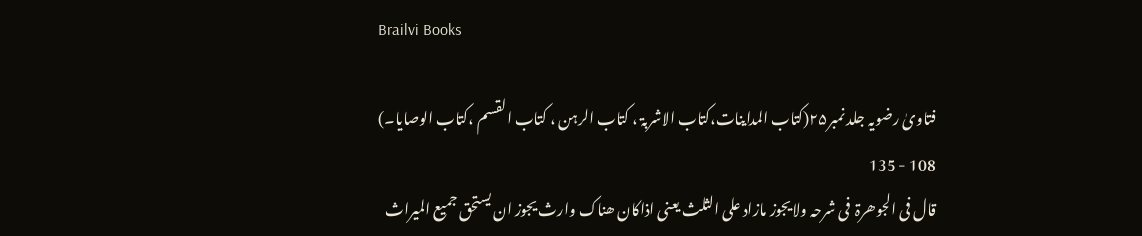Brailvi Books

فتاویٰ رضویہ جلد نمبر۲۵(کتاب المداینات،کتاب الاشربۃ ، کتاب الرہن ، کتاب القسم ،کتاب الوصایا۔)
108 - 135
قال فی الجوھرۃ  فی شرحہ ولایجوز مازاد علی الثلث یعنی اذاکان ھناک وارث یجوز ان یستحق جمیع المیراث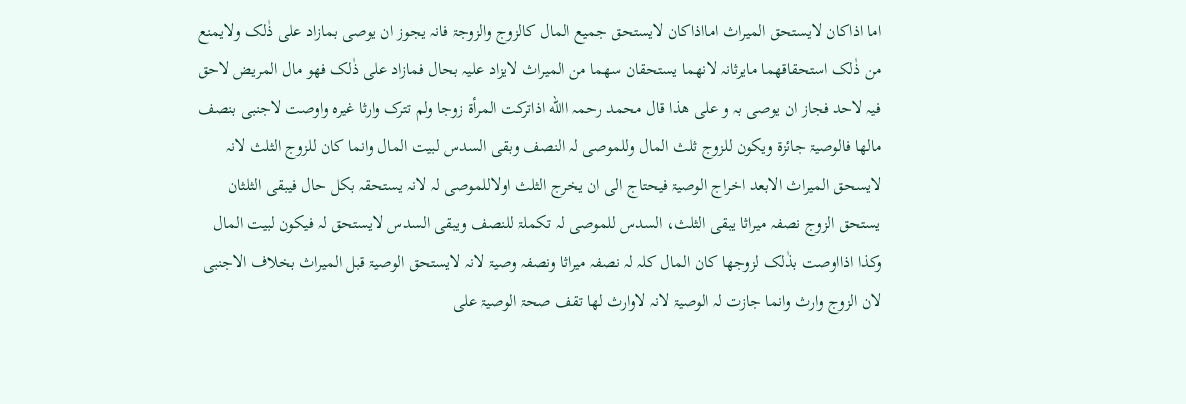اما اذاکان لایستحق المیراث امااذاکان لایستحق جمیع المال کالزوج والزوجۃ فانہ یجوز ان یوصی بمازاد علی ذٰلک ولایمنع من ذٰلک استحقاقھما مایرثانہ لانھما یستحقان سھما من المیراث لایزاد علیہ بحال فمازاد علی ذٰلک فھو مال المریض لاحق فیہ لاحد فجاز ان یوصی بہ و علی ھذا قال محمد رحمہ االله اذاترکت المرأۃ زوجا ولم تترک وارثا غیرہ واوصت لاجنبی بنصف مالھا فالوصیۃ جائزۃ ویکون للزوج ثلث المال وللموصی لہ النصف وبقی السدس لبیت المال وانما کان للزوج الثلث لانہ لایسحق المیراث الابعد اخراج الوصیۃ فیحتاج الی ان یخرج الثلث اولاللموصی لہ لانہ یستحقہ بکل حال فیبقی الثلثان یستحق الزوج نصفہ میراثا یبقی الثلث، السدس للموصی لہ تکملۃ للنصف ویبقی السدس لایستحق لہ فیکون لبیت المال وکذا اذااوصت بذٰلک لزوجھا کان المال کلہ لہ نصفہ میراثا ونصفہ وصیۃ لانہ لایستحق الوصیۃ قبل المیراث بخلاف الاجنبی لان الزوج وارث وانما جازت لہ الوصیۃ لانہ لاوارث لھا تقف صحۃ الوصیۃ علی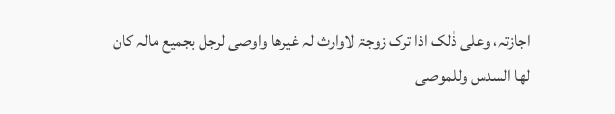اجازتہ، وعلی ذٰلک اذا ترک زوجۃ لاوارث لہ غیرھا واوصی لرجل بجمیع مالہ کان لھا السدس وللموصی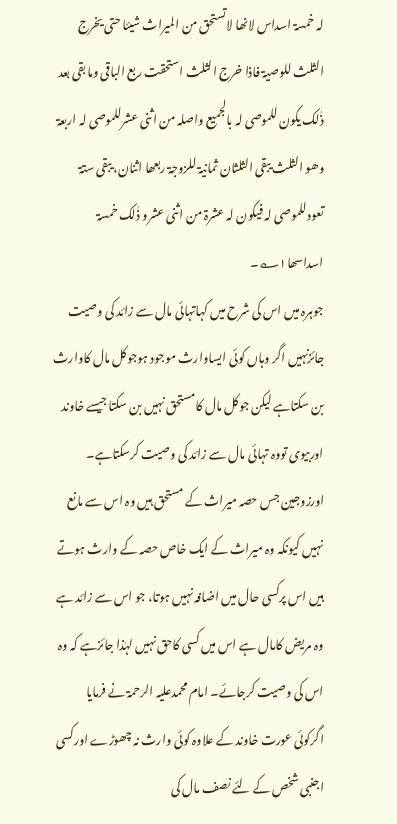لہ خمسۃ اسداس لانھا لاتستحق من المیراث شیئا حتی یخرج الثلث للوصیۃ فاذا خرج الثلث استحقت ربع الباقی وما بقی بعد ذٰلک یکون للموصی لہ بالجمیع واصلہ من اثنی عشرللموصی لہ اربعۃ وھو الثلث یبقی الثلثان ثمانیۃ للزوجۃ ربعھا اثنان، یبقی ستۃ تعودللموصی لہ فیکون لہ عشرۃ من اثنی عشرو ذٰلک خمسۃ اسداسھا۱؎۔
جوہرہ میں اس کی شرح میں کہاتہائی مال سے زائد کی وصیت جائزنہیں اگر وہاں کوئی ایساوارث موجود ہوجوکل مال کاوارث بن سکتاہے لیکن جوکل مال کامستحق نہیں بن سکتا جیسے خاوند اوربیوی تووہ تہائی مال سے زائد کی وصیت کرسکتاہے۔ اورزوجین جس حصہ میراث کے مستحق ہیں وہ اس سے مانع نہیں کیونکہ وہ میراث کے ایک خاص حصہ کے وارث ہوتے ہیں اس پرکسی حال میں اضافہ نہیں ہوتا، جو اس سے زائد ہے وہ مریض کامال ہے اس میں کسی کاحق نہیں لہٰذا جائزہے کہ وہ اس کی وصیت کرجائے۔ امام محمدعلیہ الرحمۃ نے فرمایا اگرکوئی عورت خاوند کے علاوہ کوئی وارث نہ چھوڑے اورکسی اجنبی شخص کے لئے نصف مال کی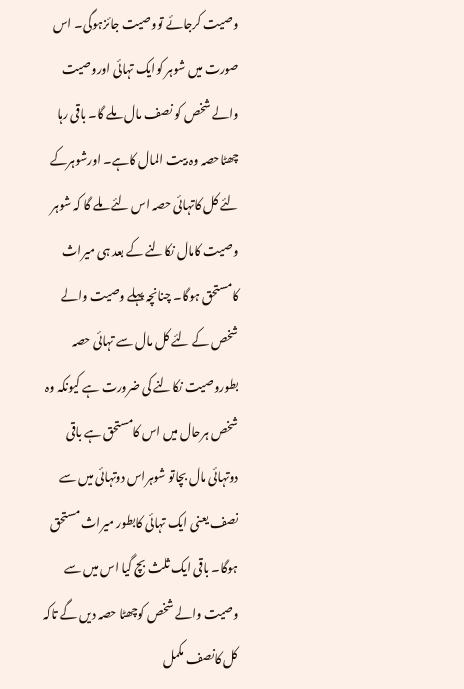وصیت کرجائے تووصیت جائزہوگی۔ اس صورت میں شوہر کوایک تہائی اوروصیت والے شخص کو نصف مال ملے گا۔ باقی رہا چھٹاحصہ وہ بیت المال کاہے۔ اورشوہرکے لئے کل کاتہائی حصہ اس لئے ملے گا کہ شوہر وصیت کامال نکالنے کے بعد ہی میراث کامستحق ہوگا۔ چنانچہ پہلے وصیت والے شخص کے لئے کل مال سے تہائی حصہ بطوروصیت نکالنے کی ضرورت ہے کیونکہ وہ شخص ہرحال میں اس کامستحق ہے باقی دوتہائی مال بچاتو شوہراس دوتہائی میں سے نصف یعنی ایک تہائی کابطور میراث مستحق ہوگا۔ باقی ایک ثلث بچ گیا اس میں سے وصیت والے شخص کوچھٹا حصہ دیں گے تاکہ کل کانصف مکمل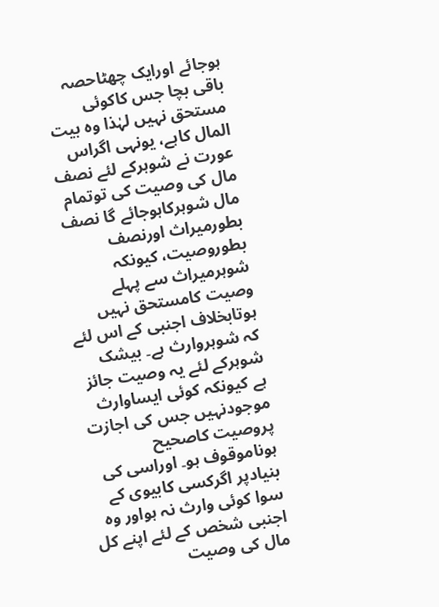ہوجائے اورایک چھٹاحصہ باقی بچا جس کاکوئی مستحق نہیں لہٰذا وہ بیت المال کاہے، یونہی اگراس عورت نے شوہرکے لئے نصف مال کی وصیت کی توتمام مال شوہرکاہوجائے گا نصف بطورمیراث اورنصف بطوروصیت، کیونکہ شوہرمیراث سے پہلے وصیت کامستحق نہیں ہوتابخلاف اجنبی کے اس لئے کہ شوہروارث ہے۔ بیشک شوہرکے لئے یہ وصیت جائز ہے کیونکہ کوئی ایساوارث موجودنہیں جس کی اجازت پروصیت کاصحیح ہوناموقوف ہو۔ اوراسی کی بنیادپر اگرکسی کابیوی کے سوا کوئی وارث نہ ہواور وہ اجنبی شخص کے لئے اپنے کل مال کی وصیت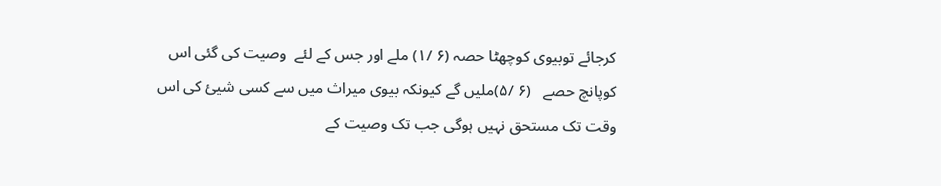کرجائے توبیوی کوچھٹا حصہ (۶ /۱) ملے اور جس کے لئے  وصیت کی گئی اس کوپانچ حصے   (۶ /۵)ملیں گے کیونکہ بیوی میراث میں سے کسی شیئ کی اس وقت تک مستحق نہیں ہوگی جب تک وصیت کے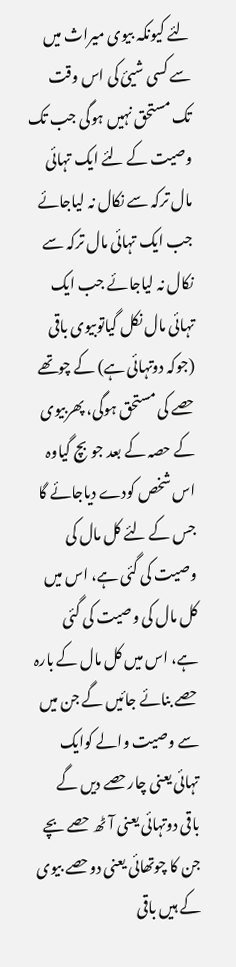لئے کیونکہ بیوی میراث میں سے کسی شیئ کی اس وقت تک مستحق نہیں ہوگی جب تک وصیت کے لئے ایک تہائی مال ترکہ سے نکال نہ لیاجائے جب ایک تہائی مال ترکہ سے نکال نہ لیاجائے جب ایک تہائی مال نکل گیاتوبیوی باقی (جوکہ دوتہائی ہے) کے چوتھے حصے کی مستحق ہوگی، پھربیوی کے حصہ کے بعد جوبچ گیاوہ اس شخص کودے دیاجائے گا جس کے لئے کل مال کی وصیت کی گئی ہے، اس میں کل مال کی وصیت کی گئی ہے، اس میں کل مال کے بارہ حصے بنائے جائیں گے جن میں سے وصیت والے کوایک تہائی یعنی چارحصے دیں گے باقی دوتہائی یعنی آٹھ حصے بچے جن کا چوتھائی یعنی دوحصے بیوی کے ہیں باقی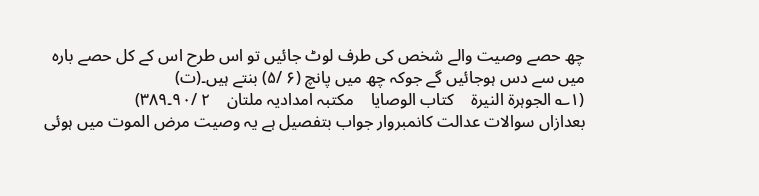چھ حصے وصیت والے شخص کی طرف لوٹ جائیں تو اس طرح اس کے کل حصے بارہ میں سے دس ہوجائیں گے جوکہ چھ میں پانچ (۶ /۵) بنتے ہیں۔(ت)
(۱؎ الجوہرۃ النیرۃ    کتاب الوصایا    مکتبہ امدادیہ ملتان    ۲ /۹۰۔۳۸۹)
بعدازاں سوالات عدالت کانمبروار جواب بتفصیل ہے یہ وصیت مرض الموت میں ہوئی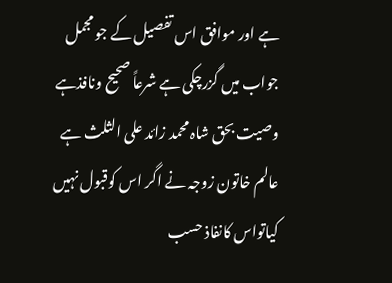ہے اور موافق اس تفصیل کے جو مجمل جواب میں گزرچکی ہے شرعاً صحیح ونافذہے وصیت بحق شاہ محمد زائد علی الثلث ہے عالم خاتون زوجہ نے اگر اس کوقبول نہیں کیاتواس کانفاذ حسب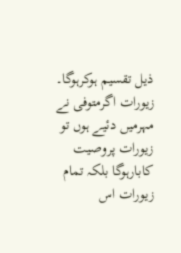ذیل تقسیم ہوکرہوگا۔ زیورات اگرمتوفی نے مہرمیں دئیے ہوں تو زیورات پروصیت کابارہوگا بلکہ تمام زیورات اس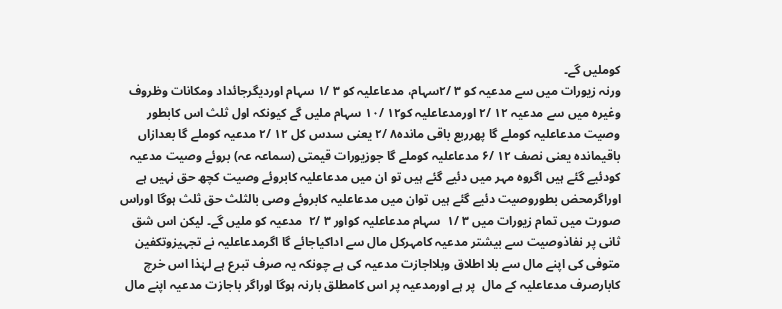کوملیں گے۔
ورنہ زیورات میں سے مدعیہ کو ۳ /۲سہام، مدعاعلیہ کو ۳ /۱ سہام اوردیگرجائداد ومکانات وظروف وغیرہ میں سے مدعیہ ۱۲ /۲ اورمدعاعلیہ کو۱۲ /۱۰ سہام ملیں گے کیونکہ اول ثلث اس کابطور وصیت مدعاعلیہ کوملے گا پھرربع باقی ماندہ۸ /۲ یعنی سدس کل ۱۲ /۲ مدعیہ کوملے گا بعدازاں باقیماندہ یعنی نصف ۱۲ /۶ مدعاعلیہ کوملے گا جوزیورات قیمتی (سماعہ عہ) بروئے وصیت مدعیہ کودئیے گئے ہیں اگروہ مہر میں دئیے گئے ہیں تو ان میں مدعاعلیہ کابروئے وصیت کچھ حق نہیں ہے اوراگرمحض بطوروصیت دئیے گئے ہیں توان میں مدعاعلیہ کابروئے وصی بالثلث حق ثلث ہوگا اوراس صورت میں تمام زیورات میں ۳ /۱  سہام مدعاعلیہ کواور ۳ /۲  مدعیہ کو ملیں گے۔ لیکن اس شق ثانی پر نفاذوصیت سے بیشتر مدعیہ کامہرکل مال سے اداکیاجائے گا اگرمدعاعلیہ نے تجہیزوتکفین متوفی کی اپنے مال سے بلا اطلاق وبلااجازت مدعیہ کی ہے چونکہ یہ صرف تبرع ہے لہٰذا اس خرچ کابارصرف مدعاعلیہ کے مال  پر ہے اورمدعیہ پر اس کامطلق بارنہ ہوگا اوراگر باجازت مدعیہ اپنے مال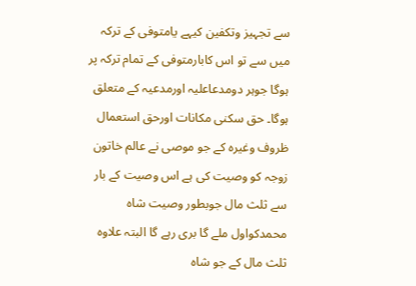سے تجہیز وتکفین کیہے یامتوفی کے ترکہ میں سے تو اس کابارمتوفی کے تمام ترکہ پر ہوگا جوہر دومدعاعلیہ اورمدعیہ کے متعلق ہوگا۔ حق سکنی مکانات اورحق استعمال ظروف وغیرہ کے جو موصی نے عالم خاتون زوجہ کو وصیت کی ہے اس وصیت کے بار سے ثلث مال جوبطور وصیت شاہ محمدکواول ملے گا بری رہے گا البتہ علاوہ ثلث مال کے جو شاہ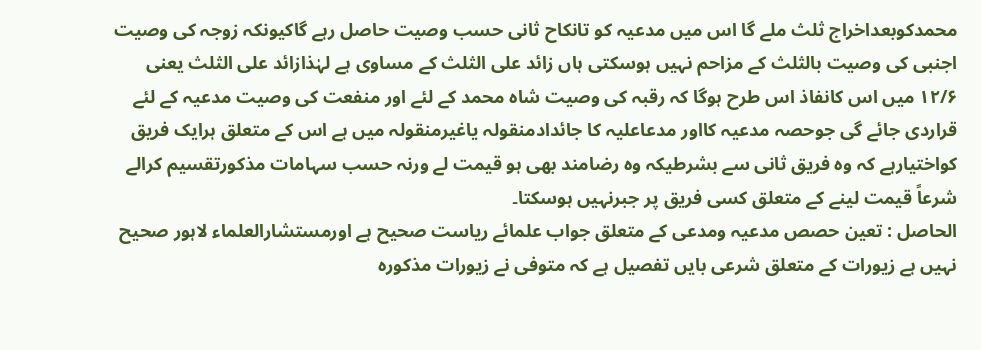محمدکوبعداخراج ثلث ملے گا اس میں مدعیہ کو تانکاح ثانی حسب وصیت حاصل رہے گاکیونکہ زوجہ کی وصیت اجنبی کی وصیت بالثلث کے مزاحم نہیں ہوسکتی ہاں زائد علی الثلث کے مساوی ہے لہٰذازائد علی الثلث یعنی ۱۲/۶ میں اس کانفاذ اس طرح ہوگا کہ رقبہ کی وصیت شاہ محمد کے لئے اور منفعت کی وصیت مدعیہ کے لئے قراردی جائے گی جوحصہ مدعیہ کااور مدعاعلیہ کا جائدادمنقولہ یاغیرمنقولہ میں ہے اس کے متعلق ہرایک فریق کواختیارہے کہ وہ فریق ثانی سے بشرطیکہ وہ رضامند بھی ہو قیمت لے ورنہ حسب سہامات مذکورتقسیم کرالے شرعاً قیمت لینے کے متعلق کسی فریق پر جبرنہیں ہوسکتا۔
الحاصل : تعین حصص مدعیہ ومدعی کے متعلق جواب علمائے ریاست صحیح ہے اورمستشارالعلماء لاہور صحیح نہیں ہے زیورات کے متعلق شرعی بایں تفصیل ہے کہ متوفی نے زیورات مذکورہ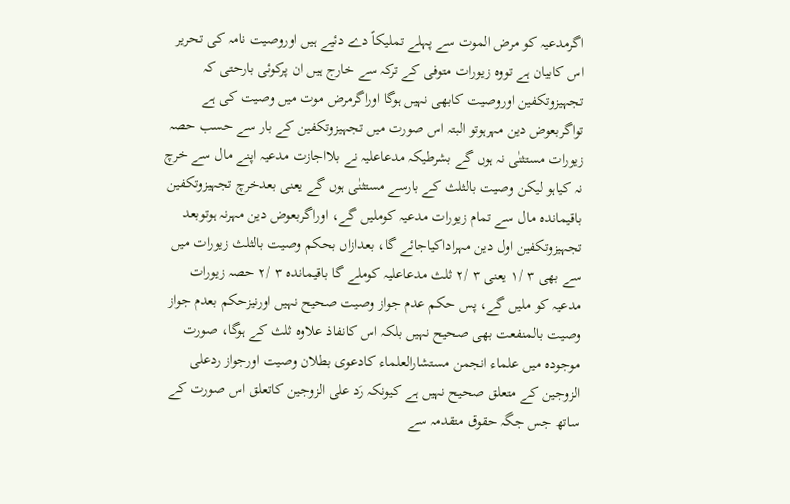اگرمدعیہ کو مرض الموت سے پہلے تملیکاً دے دئیے ہیں اوروصیت نامہ کی تحریر اس کابیان ہے تووہ زیورات متوفی کے ترکہ سے خارج ہیں ان پرکوئی بارحتی کہ تجہیزوتکفین اوروصیت کابھی نہیں ہوگا اوراگرمرض موت میں وصیت کی ہے تواگربعوض دین مہرہوتو البتہ اس صورت میں تجہیزوتکفین کے بار سے حسب حصہ زیورات مستثنٰی نہ ہوں گے بشرطیکہ مدعاعلیہ نے بلااجازت مدعیہ اپنے مال سے خرچ نہ کیاہو لیکن وصیت بالثلث کے بارسے مستثنٰی ہوں گے یعنی بعدخرچ تجہیزوتکفین باقیماندہ مال سے تمام زیورات مدعیہ کوملیں گے، اوراگربعوض دین مہرنہ ہوتوبعد تجہیزوتکفین اول دین مہراداکیاجائے گا، بعدازاں بحکم وصیت بالثلث زیورات میں سے بھی ۳ /۱ یعنی ۳ /۲ ثلث مدعاعلیہ کوملے گا باقیماندہ ۳ /۲ حصہ زیورات مدعیہ کو ملیں گے، پس حکم عدم جواز وصیت صحیح نہیں اورنیزحکم بعدم جواز وصیت بالمنفعت بھی صحیح نہیں بلکہ اس کانفاذ علاوہ ثلث کے ہوگا، صورت موجودہ میں علماء انجمن مستشارالعلماء کادعوی بطلان وصیت اورجواز ردعلی الزوجین کے متعلق صحیح نہیں ہے کیونکہ رَد علی الزوجین کاتعلق اس صورت کے ساتھ جس جگہ حقوق متقدمہ سے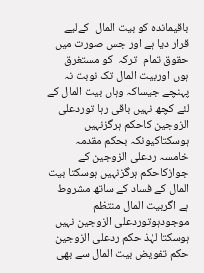باقیماندہ کو بیت المال  کےلیے قرار دیا ہے اور جس صورت میں حقوق تمام  ترکہ  کو مستغرق ہوں اوربیت المال تک نوبت نہ پہنچے جیساکہ وہاں بیت المال کے لئے کچھ نہیں باقی رہا توردعلی الزوجین کاحکم ہرگزنہیں ہوسکتاکیونکہ بحکم مقدمہ خامسہ ردعلی الزوجین کے جوازکاحکم ہرگزنہیں ہوسکتا بیت المال کے فساد کے ساتھ مشروط ہے اگربیت المال منتظم موجودہوتوردعلی الزوجین نہیں ہوسکتا لہٰذ حکم ردعلی الزوجین حکم تفویض بیت المال سے بھی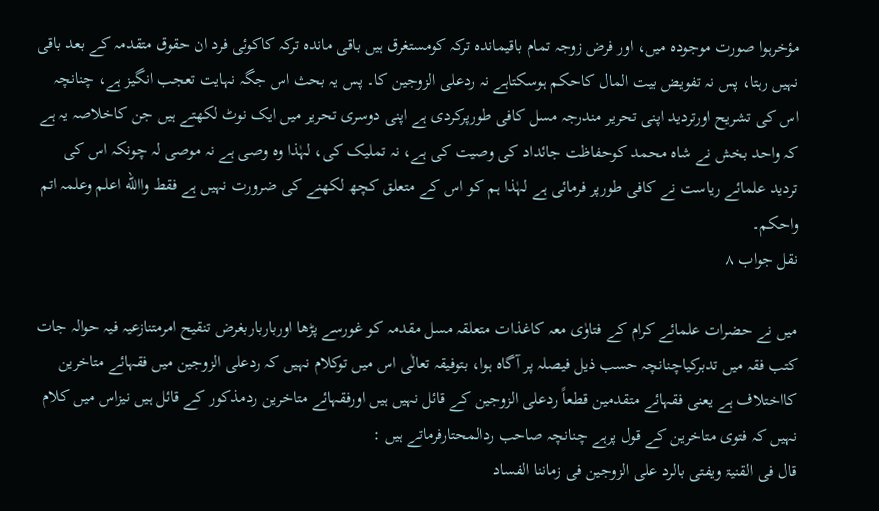مؤخرہوا صورت موجودہ میں، اور فرض زوجہ تمام باقیماندہ ترکہ کومستغرق ہیں باقی ماندہ ترکہ کاکوئی فرد ان حقوق متقدمہ کے بعد باقی نہیں رہتا، پس نہ تفویض بیت المال کاحکم ہوسکتاہے نہ ردعلی الزوجین کا۔ پس یہ بحث اس جگہ نہایت تعجب انگیز ہے، چنانچہ اس کی تشریح اورتردید اپنی تحریر مندرجہ مسل کافی طورپرکردی ہے اپنی دوسری تحریر میں ایک نوٹ لکھتے ہیں جن کاخلاصہ یہ ہے کہ واحد بخش نے شاہ محمد کوحفاظت جائداد کی وصیت کی ہے، نہ تملیک کی، لہٰذا وہ وصی ہے نہ موصی لہ چونکہ اس کی تردید علمائے ریاست نے کافی طورپر فرمائی ہے لہٰذا ہم کو اس کے متعلق کچھ لکھنے کی ضرورت نہیں ہے فقط واالله اعلم وعلمہ اتم واحکم۔
نقل جواب ۸

میں نے حضرات علمائے کرام کے فتاوٰی معہ کاغذات متعلقہ مسل مقدمہ کو غورسے پڑھا اوربارباربغرض تنقیح امرمتنازعیہ فیہ حوالہ جات کتب فقہ میں تدبرکیاچنانچہ حسب ذیل فیصلہ پر آگاہ ہوا، بتوفیقہ تعالٰی اس میں توکلام نہیں کہ ردعلی الزوجین میں فقہائے متاخرین کااختلاف ہے یعنی فقہائے متقدمین قطعاً ردعلی الزوجین کے قائل نہیں ہیں اورفقہائے متاخرین ردمذکور کے قائل ہیں نیزاس میں کلام نہیں کہ فتوی متاخرین کے قول پرہے چنانچہ صاحب ردالمحتارفرماتے ہیں :
قال فی القنیۃ ویفتی بالرد علی الزوجین فی زماننا الفساد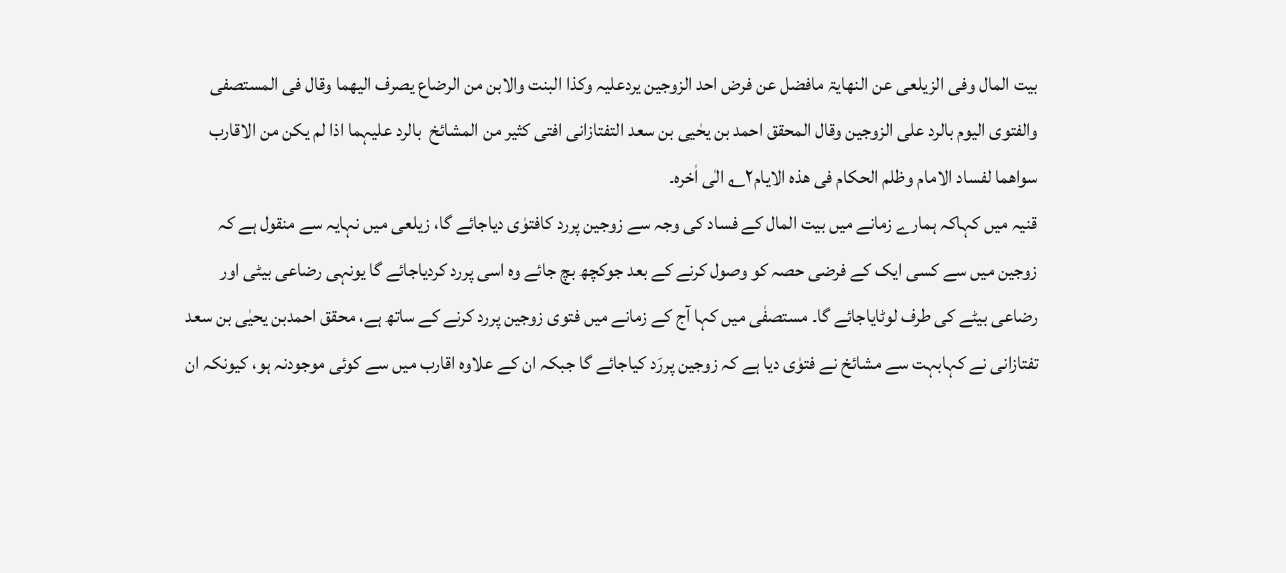بیت المال وفی الزیلعی عن النھایۃ مافضل عن فرض احد الزوجین یردعلیہ وکذا البنت والابن من الرضاع یصرف الیھما وقال فی المستصفی والفتوی الیوم بالرد علی الزوجین وقال المحقق احمد بن یحٰیی بن سعد التفتازانی افتی کثیر من المشائخ  بالرد علیہما اذا لم یکن من الاقارب سواھما لفساد الامام وظلم الحکام فی ھذہ الایام۲؎ الٰی اٰخرہ۔
قنیہ میں کہاکہ ہمارے زمانے میں بیت المال کے فساد کی وجہ سے زوجین پررد کافتوٰی دیاجائے گا، زیلعی میں نہایہ سے منقول ہے کہ زوجین میں سے کسی ایک کے فرضی حصہ کو وصول کرنے کے بعد جوکچھ بچ جائے وہ اسی پررد کردیاجائے گا یونہی رضاعی بیٹی اور رضاعی بیٹے کی طرف لوٹایاجائے گا۔ مستصفٰی میں کہا آج کے زمانے میں فتوی زوجین پررد کرنے کے ساتھ ہے، محقق احمدبن یحیٰی بن سعد تفتازانی نے کہابہت سے مشائخ نے فتوٰی دیا ہے کہ زوجین پررَد کیاجائے گا جبکہ ان کے علاوہ اقارب میں سے کوئی موجودنہ ہو، کیونکہ ان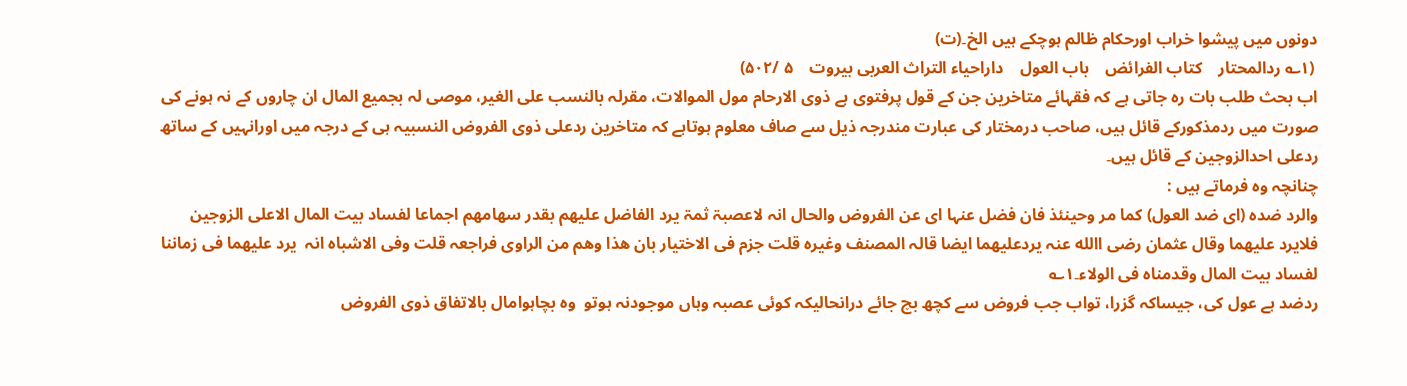دونوں میں پیشوا خراب اورحکام ظالم ہوچکے ہیں الخ۔(ت)
 (۱؎ ردالمحتار    کتاب الفرائض    باب العول    داراحیاء التراث العربی بیروت    ۵ /۵۰۲)
اب بحث طلب بات رہ جاتی ہے کہ فقہائے متاخرین جن کے قول پرفتوی ہے ذوی الارحام مول الموالات، مقرلہ بالنسب علی الغیر، موصی لہ بجمیع المال ان چاروں کے نہ ہونے کی صورت میں ردمذکورکے قائل ہیں، صاحب درمختار کی عبارت مندرجہ ذیل سے صاف معلوم ہوتاہے کہ متاخرین ردعلی ذوی الفروض النسبیہ ہی کے درجہ میں اورانہیں کے ساتھ ردعلی احدالزوجین کے قائل ہیں۔
چنانچہ وہ فرماتے ہیں :
والرد ضدہ (ای ضد العول) کما مر وحینئذ فان فضل عنہا ای عن الفروض والحال انہ لاعصبۃ ثمۃ یرد الفاضل علیھم بقدر سھامھم اجماعا لفساد بیت المال الاعلی الزوجین فلایرد علیھما وقال عثمان رضی االله عنہ یردعلیھما ایضا قالہ المصنف وغیرہ قلت جزم فی الاختیار بان ھذا وھم من الراوی فراجعہ قلت وفی الاشباہ انہ  یرد علیھما فی زماننا لفساد بیت المال وقدمناہ فی الولاء۔۱؎
ردضد ہے عول کی، جیساکہ گزرا، تواب جب فروض سے کچھ بچ جائے درانحالیکہ کوئی عصبہ وہاں موجودنہ ہوتو  وہ بچاہوامال بالاتفاق ذوی الفروض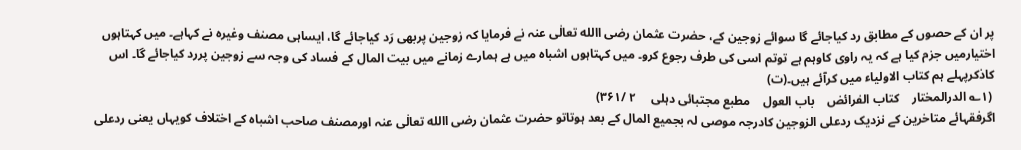پر ان کے حصوں کے مطابق رد کیاجائے گا سوائے زوجین کے، حضرت عثمان رضی االله تعالٰی عنہ نے فرمایا کہ زوجین پربھی رَد کیاجائے گا، ایساہی مصنف وغیرہ نے کہاہے۔ میں کہتاہوں اختیارمیں جزم کیا ہے کہ یہ راوی کاوہم ہے توتم اسی کی طرف رجوع کرو۔ میں کہتاہوں اشباہ میں ہے ہمارے زمانے میں بیت المال کے فساد کی وجہ سے زوجین پررد کیاجائے گا۔ اس کاذکرپہلے ہم کتاب الاولیاء میں کرآئے ہیں۔(ت)
 (۱؎ الدرالمختار    کتاب الفرائض    باب العول    مطبع مجتبائی دہلی     ۲ /۳۶۱)
اگرفقہائے متاخرین کے نزدیک ردعلی الزوجین کادرجہ موصی لہ بجمیع المال کے بعد ہوتاتو حضرت عثمان رضی االله تعالٰی عنہ اورمصنف صاحب اشباہ کے اختلاف کویہاں یعنی ردعلی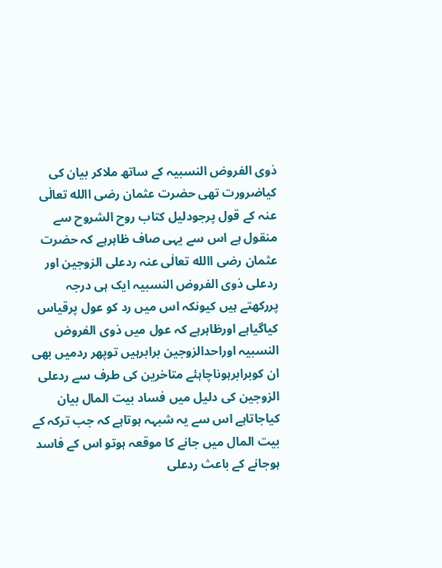ذوی الفروض النسبیہ کے ساتھ ملاکر بیان کی کیاضرورت تھی حضرت عثمان رضی االله تعالٰی عنہ کے قول پرجودلیل کتاب روح الشروح سے منقول ہے اس سے یہی صاف ظاہرہے کہ حضرت عثمان رضی االله تعالٰی عنہ ردعلی الزوجین اور ردعلی ذوی الفروض النسبیہ ایک ہی درجہ پررکھتے ہیں کیونکہ اس میں رد کو عول پرقیاس کیاگیاہے اورظاہرہے کہ عول میں ذوی الفروض النسبیہ اوراحدالزوجین برابرہیں توپھر ردمیں بھی ان کوبرابرہوناچاہئے متاخرین کی طرف سے ردعلی الزوجین کی دلیل میں فساد بیت المال بیان کیاجاتاہے اس سے یہ شبہہ ہوتاہے کہ جب ترکہ کے بیت المال میں جانے کا موقعہ ہوتو اس کے فاسد ہوجانے کے باعث ردعلی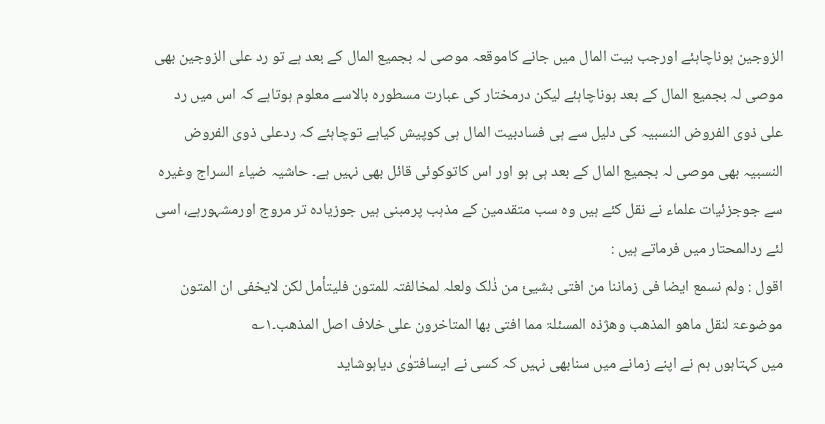الزوجین ہوناچاہئے اورجب بیت المال میں جانے کاموقعہ موصی لہ بجمیع المال کے بعد ہے تو رد علی الزوجین بھی موصی لہ بجمیع المال کے بعد ہوناچاہئے لیکن درمختار کی عبارت مسطورہ بالاسے معلوم ہوتاہے کہ اس میں رد علی ذوی الفروض النسبیہ کی دلیل سے ہی فسادبیت المال ہی کوپیش کیاہے توچاہئے کہ ردعلی ذوی الفروض النسبیہ بھی موصی لہ بجمیع المال کے بعد ہی ہو اور اس کاتوکوئی قائل بھی نہیں ہے۔ حاشیہ ضیاء السراج وغیرہ سے جوجزئیات علماء نے نقل کئے ہیں وہ سب متقدمین کے مذہب پرمبنی ہیں جوزیادہ تر مروج اورمشہورہے، اسی لئے ردالمحتار میں فرماتے ہیں :
اقول : ولم نسمع ایضا فی زماننا من افتی بشیئ من ذٰلک ولعلہ لمخالفتہ للمتون فلیتأمل لکن لایخفی ان المتون موضوعۃ لنقل ماھو المذھب وھژذہ المسئلۃ مما افتی بھا المتاخرون علی خلاف اصل المذھب۔۱؎
میں کہتاہوں ہم نے اپنے زمانے میں سنابھی نہیں کہ کسی نے ایسافتوٰی دیاہوشاید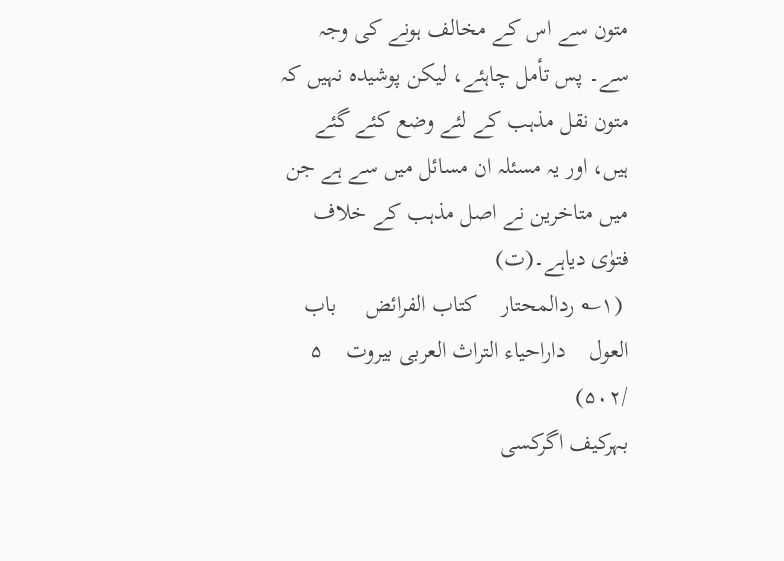متون سے اس کے مخالف ہونے کی وجہ سے۔ پس تأمل چاہئے، لیکن پوشیدہ نہیں کہ متون نقل مذہب کے لئے وضع کئے گئے ہیں، اور یہ مسئلہ ان مسائل میں سے ہے جن میں متاخرین نے اصل مذہب کے خلاف فتوٰی دیاہے۔(ت)
 (۱؎ ردالمحتار    کتاب الفرائض     باب العول    داراحیاء التراث العربی بیروت    ۵ /۵۰۲)
بہرکیف اگرکسی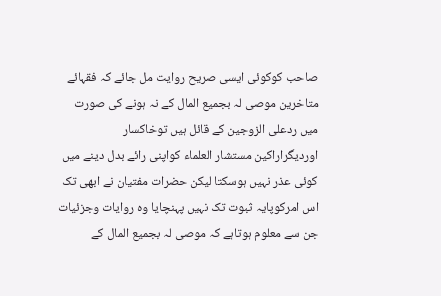صاحب کوکوئی ایسی صریح روایت مل جائے کہ فقہائے متاخرین موصی لہ بجمیع المال کے نہ ہونے کی صورت میں ردعلی الزوجین کے قائل ہیں توخاکسار اوردیگراراکین مستشار العلماء کواپنی رائے بدل دینے میں کوئی عذر نہیں ہوسکتا لیکن حضرات مفتیان نے ابھی تک اس امرکوپایہ ثبوت تک نہیں پہنچایا وہ روایات وجزئیات جن سے معلوم ہوتاہے کہ موصی لہ بجمیع المال کے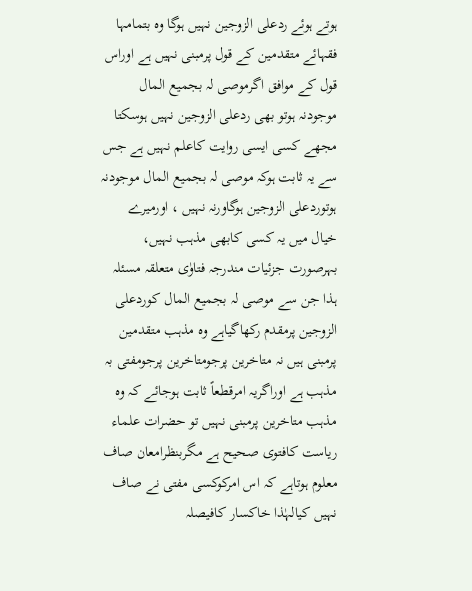ہوتے ہوئے ردعلی الزوجین نہیں ہوگا وہ بتمامہا فقہائے متقدمین کے قول پرمبنی نہیں ہے اوراس قول کے موافق اگرموصی لہ بجمیع المال موجودنہ ہوتو بھی ردعلی الزوجین نہیں ہوسکتا مجھے کسی ایسی روایت کاعلم نہیں ہے جس سے یہ ثابت ہوکہ موصی لہ بجمیع المال موجودنہ ہوتوردعلی الزوجین ہوگاورنہ نہیں ، اورمیرے خیال میں یہ کسی کابھی مذہب نہیں، بہرصورت جزئیات مندرجہ فتاوٰی متعلقہ مسئلہ ہذا جن سے موصی لہ بجمیع المال کوردعلی الزوجین پرمقدم رکھاگیاہے وہ مذہب متقدمین پرمبنی ہیں نہ متاخرین پرجومتاخرین پرجومفتی بہ مذہب ہے اوراگریہ امرقطعاً ثابت ہوجائے کہ وہ مذہب متاخرین پرمبنی نہیں تو حضرات علماء ریاست کافتوی صحیح ہے مگربنظرامعان صاف معلوم ہوتاہے کہ اس امرکوکسی مفتی نے صاف نہیں کیالہٰذا خاکسار کافیصلہ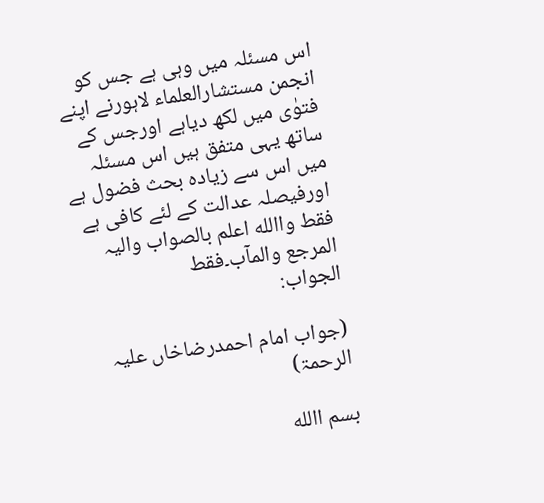اس مسئلہ میں وہی ہے جس کو انجمن مستشارالعلماء لاہورنے اپنے فتوٰی میں لکھ دیاہے اورجس کے ساتھ یہی متفق ہیں اس مسئلہ میں اس سے زیادہ بحث فضول ہے اورفیصلہ عدالت کے لئے کافی ہے فقط واالله اعلم بالصواب والیہ المرجع والمآب۔فقط
الجواب:

(جواب امام احمدرضاخاں علیہ الرحمۃ)

بسم االله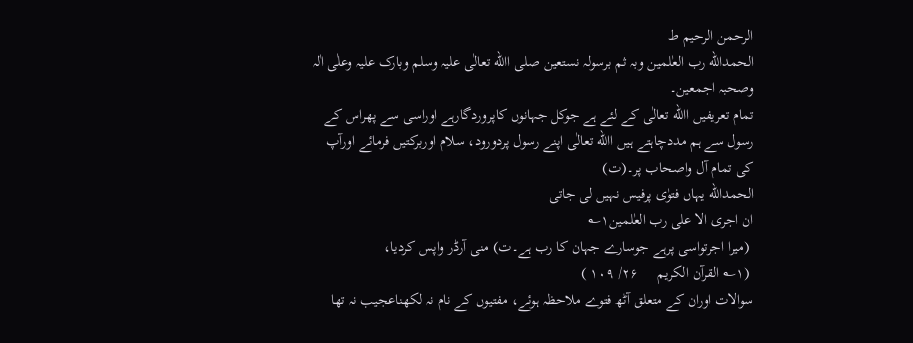الرحمن الرحیم ط
الحمدالله رب العٰلمین وبہ ثم برسولہ نستعین صلی االله تعالٰی علیہ وسلم وبارک علیہ وعلٰی اٰلہ وصحبہ اجمعین۔
تمام تعریفیں االله تعالٰی کے لئے ہے جوکل جہانوں کاپروردگارہے اوراسی سے پھراس کے رسول سے ہم مددچاہتے ہیں االله تعالٰی اپنے رسول پردورود، سلام اوربرکتیں فرمائے اورآپ کی تمام آل واصحاب پر۔(ت)
الحمدالله یہاں فتوٰی پرفیس نہیں لی جاتی
ان اجری الا علی رب العٰلمین۱؎
 (میرا اجرتواسی پرہے جوسارے جہان کا رب ہے۔ت) منی آرڈر واپس کردیا،
 (۱؎ القرآن الکریم     ۲۶/ ۱۰۹ )
سوالات اوران کے متعلق آٹھ فتوے ملاحظہ ہوئے، مفتیوں کے نام نہ لکھناعجیب نہ تھا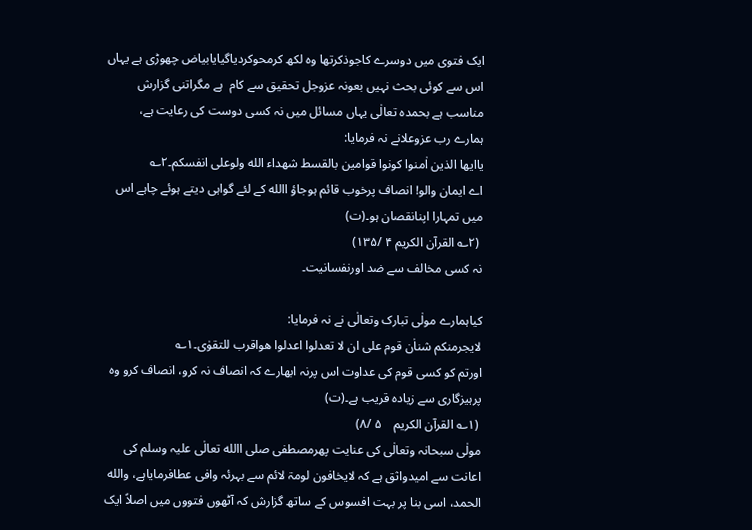ایک فتوی میں دوسرے کاجوذکرتھا وہ لکھ کرمحوکردیاگیایابیاض چھوڑی ہے یہاں اس سے کوئی بحث نہیں بعونہ عزوجل تحقیق سے کام  ہے مگراتنی گزارش مناسب ہے بحمدہ تعالٰی یہاں مسائل میں نہ کسی دوست کی رعایت ہے،
ہمارے رب عزوعلانے نہ فرمایا:
یاایھا الذین اٰمنوا کونوا قوامین بالقسط شھداء الله ولوعلی انفسکم۔۲؎
اے ایمان والو! انصاف پرخوب قائم ہوجاؤ االله کے لئے گواہی دیتے ہوئے چاہے اس میں تمہارا اپنانقصان ہو۔(ت)
 (۲؎ القرآن الکریم ۴ /۱۳۵)
نہ کسی مخالف سے ضد اورنفسانیت۔

کیاہمارے مولٰی تبارک وتعالٰی نے نہ فرمایا:
لایجرمنکم شناٰن قوم علی ان لا تعدلوا اعدلوا ھواقرب للتقوٰی۔۱؎
اورتم کو کسی قوم کی عداوت اس پرنہ ابھارے کہ انصاف نہ کرو، انصاف کرو وہ پرہیزگاری سے زیادہ قریب ہے۔(ت)
 (۱؎ القرآن الکریم    ۵ /۸)
مولٰی سبحانہ وتعالٰی کی عنایت پھرمصطفی صلی االله تعالٰی علیہ وسلم کی اعانت سے امیدواثق ہے کہ لایخافون لومۃ لائم سے بہرئہ وافی عطافرمایاہے، والله الحمد، اسی بنا پر بہت افسوس کے ساتھ گزارش کہ آٹھوں فتووں میں اصلاً ایک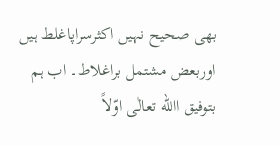بھی صحیح نہیں اکثرسراپاغلط ہیں اوربعض مشتمل براغلاط۔ اب ہم بتوفیق االله تعالٰی اوّلاً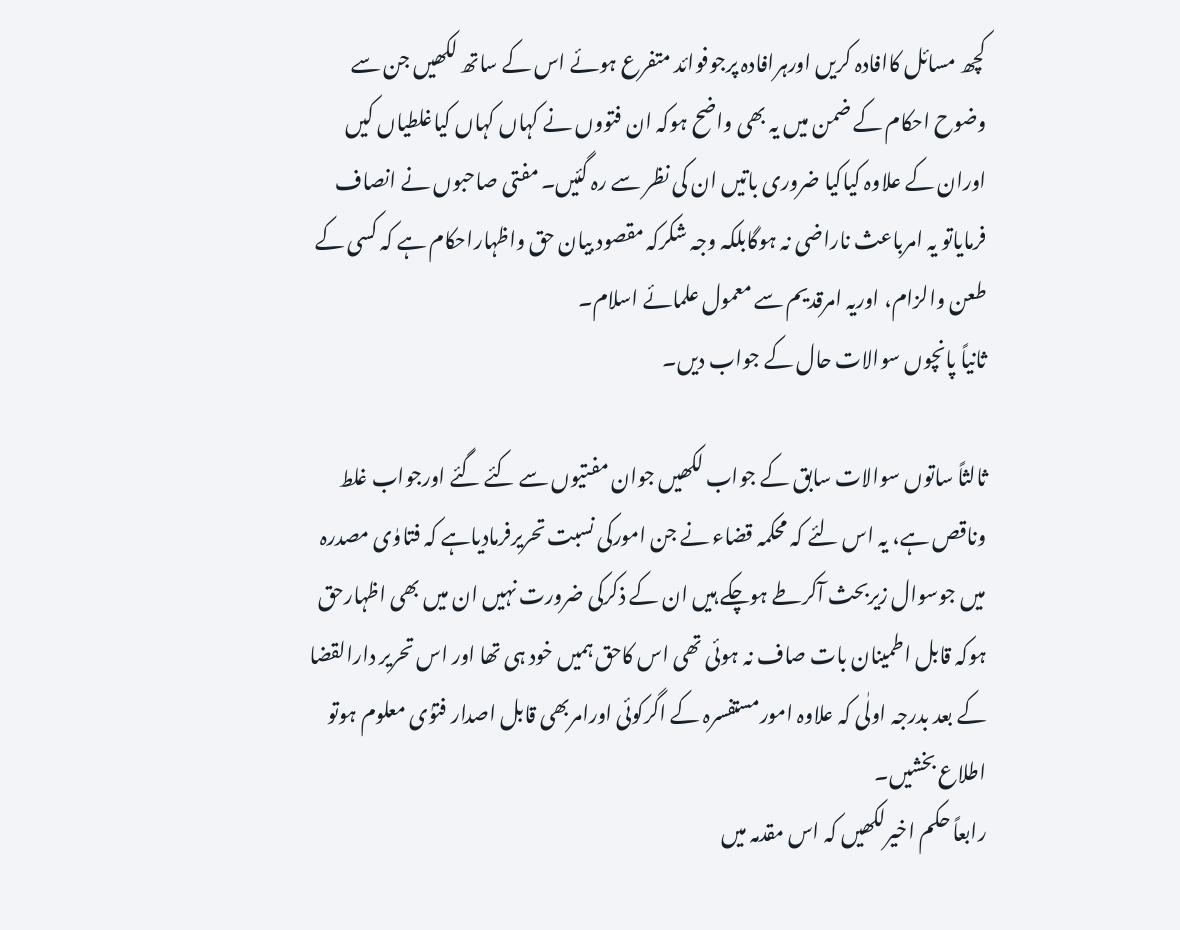کچھ مسائل کاافادہ کریں اورہرافادہ پرجوفوائد متفرع ہوئے اس کے ساتھ لکھیں جن سے وضوح احکام کے ضمن میں یہ بھی واضح ہوکہ ان فتووں نے کہاں کہاں کیاغلطیاں کیں اوران کے علاوہ کیاکیا ضروری باتیں ان کی نظر سے رہ گئیں۔ مفتی صاحبوں نے انصاف فرمایاتو یہ امرباعث ناراضی نہ ہوگابلکہ وجہ شکرکہ مقصود بیان حق واظہاراحکام ہے کہ کسی کے طعن والزام، اوریہ امرقدیم سے معمول علمائے اسلام۔
ثانیاً پانچوں سوالات حال کے جواب دیں۔

ثالثاً ساتوں سوالات سابق کے جواب لکھیں جوان مفتیوں سے کئے گئے اورجواب غلط وناقص ہے، یہ اس لئے کہ محکمہ قضاء نے جن امورکی نسبت تحریرفرمادیاہے کہ فتاوٰی مصدرہ میں جوسوال زیربحث آکرطے ہوچکے ہیں ان کے ذکرکی ضرورت نہیں ان میں بھی اظہارحق ہوکہ قابل اطمینان بات صاف نہ ہوئی تھی اس کاحق ہمیں خود ہی تھا اور اس تحریر دارالقضا کے بعد بدرجہ اولٰی کہ علاوہ امورمستفسرہ کے اگرکوئی اورامربھی قابل اصدار فتوٰی معلوم ہوتو اطلاع بخشیں۔
رابعاً حکم اخیرلکھیں کہ اس مقدمہ میں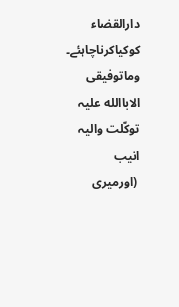دارالقضاء کوکیاکرناچاہئے۔
وماتوفیقی الاباالله علیہ توکّلت والیہ انیب
 (اورمیری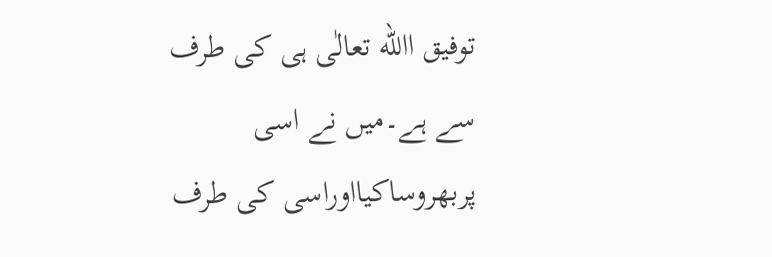توفیق االله تعالٰی ہی کی طرف سے ہے۔میں نے اسی پربھروساکیااوراسی کی طرف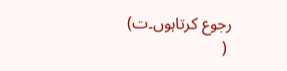رجوع کرتاہوں۔ت)
 (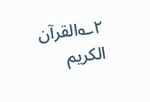۲؎القرآن الکریم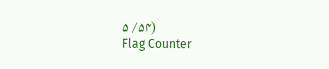۵ /۵۴)
Flag Counter